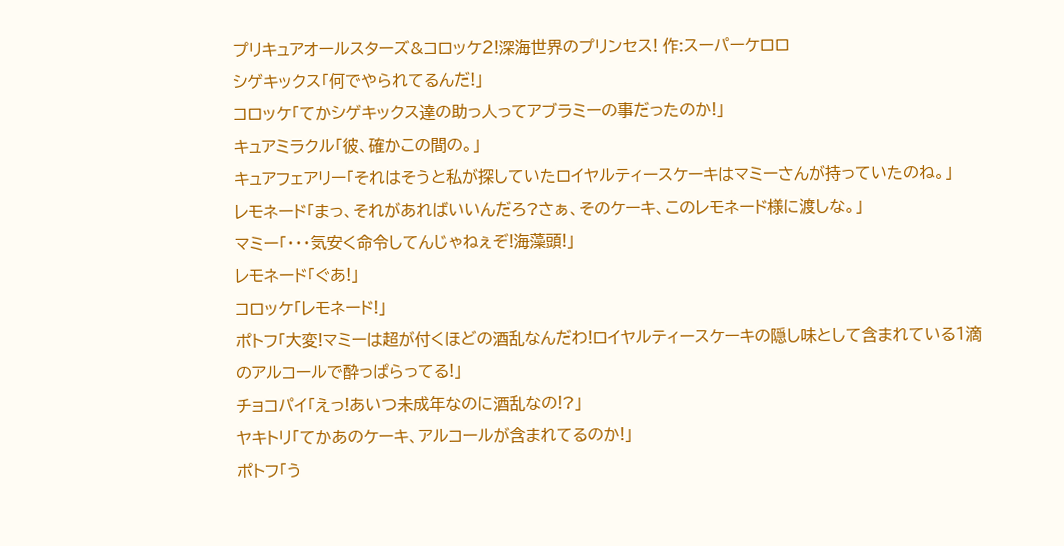プリキュアオールスターズ&コロッケ2!深海世界のプリンセス! 作:スーパーケロロ
シゲキックス「何でやられてるんだ!」
コロッケ「てかシゲキックス達の助っ人ってアブラミーの事だったのか!」
キュアミラクル「彼、確かこの間の。」
キュアフェアリー「それはそうと私が探していたロイヤルティースケーキはマミーさんが持っていたのね。」
レモネード「まっ、それがあればいいんだろ?さぁ、そのケーキ、このレモネード様に渡しな。」
マミー「・・・気安く命令してんじゃねぇぞ!海藻頭!」
レモネード「ぐあ!」
コロッケ「レモネード!」
ポトフ「大変!マミーは超が付くほどの酒乱なんだわ!ロイヤルティースケーキの隠し味として含まれている1滴のアルコールで酔っぱらってる!」
チョコパイ「えっ!あいつ未成年なのに酒乱なの!?」
ヤキトリ「てかあのケーキ、アルコールが含まれてるのか!」
ポトフ「う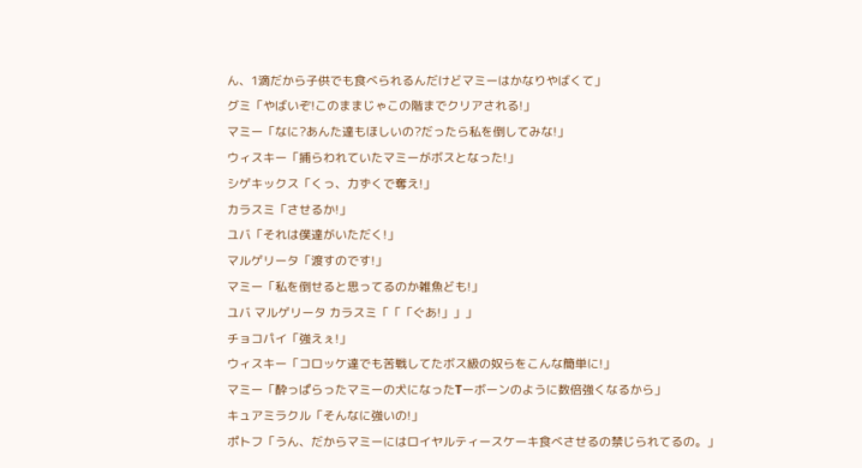ん、1滴だから子供でも食べられるんだけどマミーはかなりやばくて」
グミ「やばいぞ!このままじゃこの階までクリアされる!」
マミー「なに?あんた達もほしいの?だったら私を倒してみな!」
ウィスキー「捕らわれていたマミーがボスとなった!」
シゲキックス「くっ、力ずくで奪え!」
カラスミ「させるか!」
ユバ「それは僕達がいただく!」
マルゲリータ「渡すのです!」
マミー「私を倒せると思ってるのか雑魚ども!」
ユバ マルゲリータ カラスミ「「「ぐあ!」」」
チョコパイ「強えぇ!」
ウィスキー「コロッケ達でも苦戦してたボス級の奴らをこんな簡単に!」
マミー「酔っぱらったマミーの犬になったTーボーンのように数倍強くなるから」
キュアミラクル「そんなに強いの!」
ポトフ「うん、だからマミーにはロイヤルティースケーキ食べさせるの禁じられてるの。」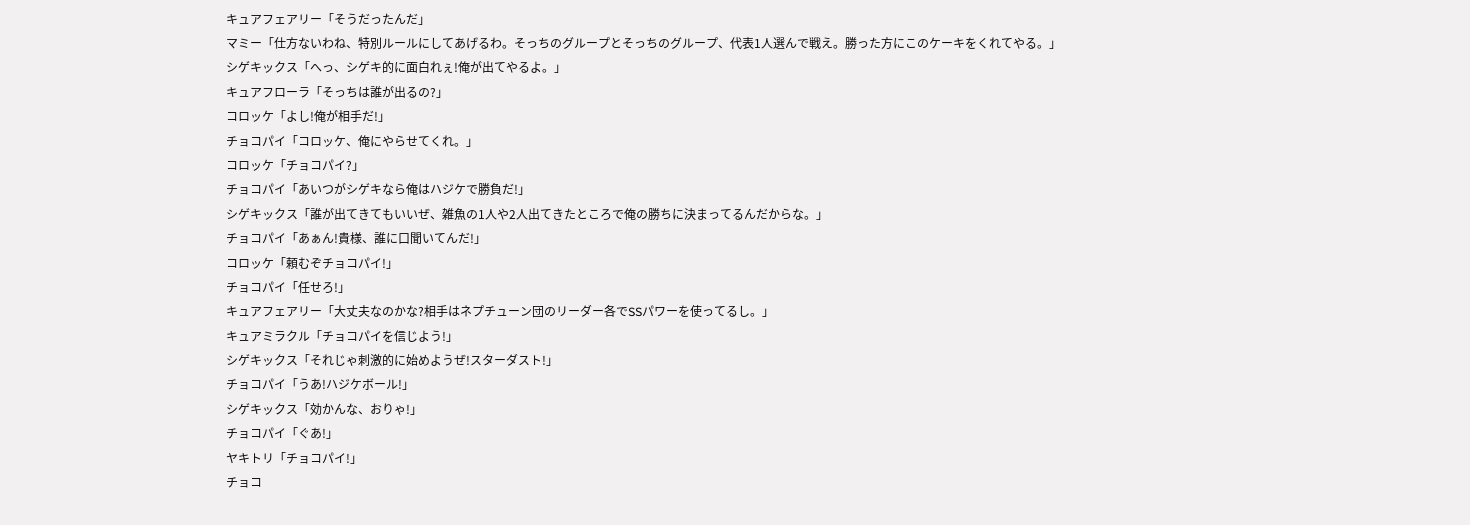キュアフェアリー「そうだったんだ」
マミー「仕方ないわね、特別ルールにしてあげるわ。そっちのグループとそっちのグループ、代表1人選んで戦え。勝った方にこのケーキをくれてやる。」
シゲキックス「へっ、シゲキ的に面白れぇ!俺が出てやるよ。」
キュアフローラ「そっちは誰が出るの?」
コロッケ「よし!俺が相手だ!」
チョコパイ「コロッケ、俺にやらせてくれ。」
コロッケ「チョコパイ?」
チョコパイ「あいつがシゲキなら俺はハジケで勝負だ!」
シゲキックス「誰が出てきてもいいぜ、雑魚の1人や2人出てきたところで俺の勝ちに決まってるんだからな。」
チョコパイ「あぁん!貴様、誰に口聞いてんだ!」
コロッケ「頼むぞチョコパイ!」
チョコパイ「任せろ!」
キュアフェアリー「大丈夫なのかな?相手はネプチューン団のリーダー各でSSパワーを使ってるし。」
キュアミラクル「チョコパイを信じよう!」
シゲキックス「それじゃ刺激的に始めようぜ!スターダスト!」
チョコパイ「うあ!ハジケボール!」
シゲキックス「効かんな、おりゃ!」
チョコパイ「ぐあ!」
ヤキトリ「チョコパイ!」
チョコ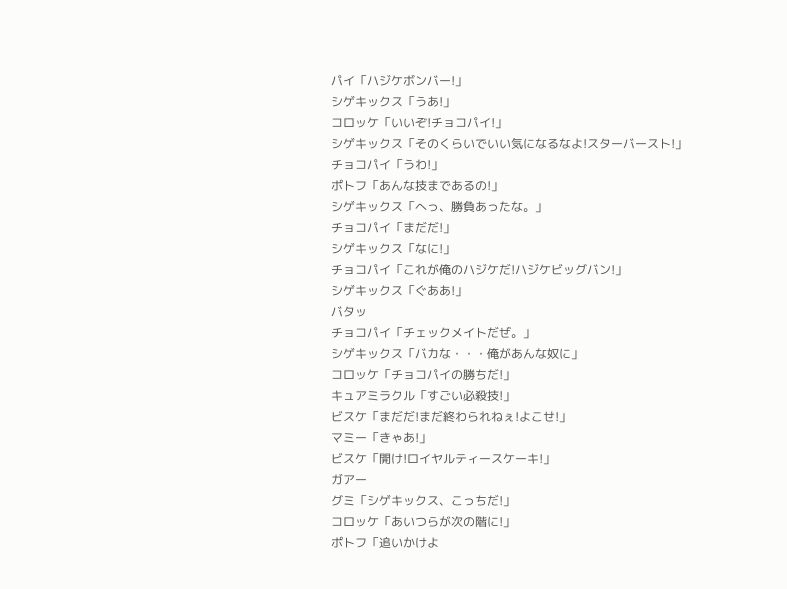パイ「ハジケボンバー!」
シゲキックス「うあ!」
コロッケ「いいぞ!チョコパイ!」
シゲキックス「そのくらいでいい気になるなよ!スターバースト!」
チョコパイ「うわ!」
ポトフ「あんな技まであるの!」
シゲキックス「へっ、勝負あったな。」
チョコパイ「まだだ!」
シゲキックス「なに!」
チョコパイ「これが俺のハジケだ!ハジケビッグバン!」
シゲキックス「ぐああ!」
バタッ
チョコパイ「チェックメイトだぜ。」
シゲキックス「バカな・・・俺があんな奴に」
コロッケ「チョコパイの勝ちだ!」
キュアミラクル「すごい必殺技!」
ビスケ「まだだ!まだ終わられねぇ!よこせ!」
マミー「きゃあ!」
ビスケ「開け!ロイヤルティースケーキ!」
ガアー
グミ「シゲキックス、こっちだ!」
コロッケ「あいつらが次の階に!」
ポトフ「追いかけよ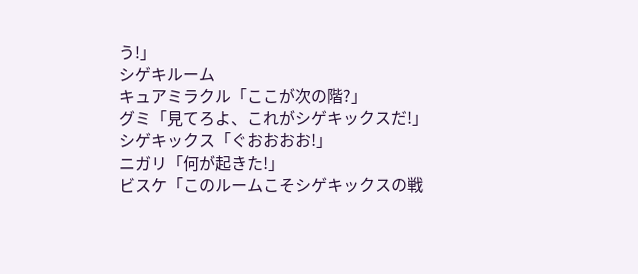う!」
シゲキルーム
キュアミラクル「ここが次の階?」
グミ「見てろよ、これがシゲキックスだ!」
シゲキックス「ぐおおおお!」
ニガリ「何が起きた!」
ビスケ「このルームこそシゲキックスの戦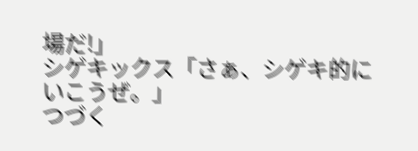場だ!」
シゲキックス「さぁ、シゲキ的にいこうぜ。」
つづく